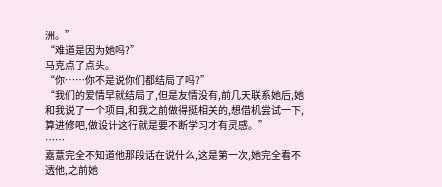洲。”
“难道是因为她吗?”
马克点了点头。
“你……你不是说你们都结局了吗?”
“我们的爱情早就结局了,但是友情没有,前几天联系她后,她和我说了一个项目,和我之前做得挺相关的,想借机尝试一下,算进修吧,做设计这行就是要不断学习才有灵感。”
……
嘉薏完全不知道他那段话在说什么,这是第一次,她完全看不透他,之前她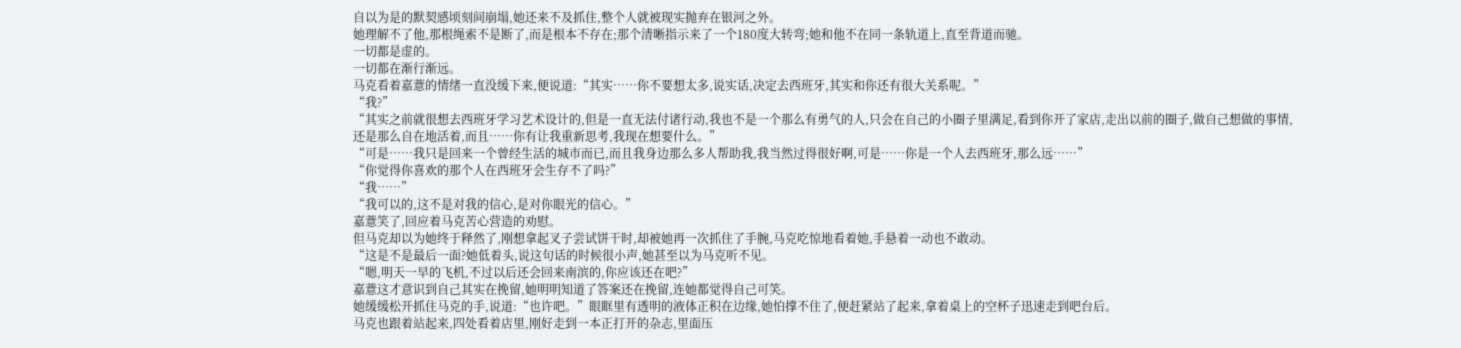自以为是的默契感顷刻间崩塌,她还来不及抓住,整个人就被现实抛弃在银河之外。
她理解不了他,那根绳索不是断了,而是根本不存在;那个清晰指示来了一个180度大转弯;她和他不在同一条轨道上,直至背道而驰。
一切都是虚的。
一切都在渐行渐远。
马克看着嘉薏的情绪一直没缓下来,便说道:“其实……你不要想太多,说实话,决定去西班牙,其实和你还有很大关系呢。”
“我?”
“其实之前就很想去西班牙学习艺术设计的,但是一直无法付诸行动,我也不是一个那么有勇气的人,只会在自己的小圈子里满足,看到你开了家店,走出以前的圈子,做自己想做的事情,还是那么自在地活着,而且……你有让我重新思考,我现在想要什么。”
“可是……我只是回来一个曾经生活的城市而已,而且我身边那么多人帮助我,我当然过得很好啊,可是……你是一个人去西班牙,那么远……”
“你觉得你喜欢的那个人在西班牙会生存不了吗?”
“我……”
“我可以的,这不是对我的信心,是对你眼光的信心。”
嘉薏笑了,回应着马克苦心营造的劝慰。
但马克却以为她终于释然了,刚想拿起叉子尝试饼干时,却被她再一次抓住了手腕,马克吃惊地看着她,手悬着一动也不敢动。
“这是不是最后一面?她低着头,说这句话的时候很小声,她甚至以为马克听不见。
“嗯,明天一早的飞机,不过以后还会回来南滨的,你应该还在吧?”
嘉薏这才意识到自己其实在挽留,她明明知道了答案还在挽留,连她都觉得自己可笑。
她缓缓松开抓住马克的手,说道:“也许吧。”眼眶里有透明的液体正积在边缘,她怕撑不住了,便赶紧站了起来,拿着桌上的空杯子迅速走到吧台后。
马克也跟着站起来,四处看着店里,刚好走到一本正打开的杂志,里面压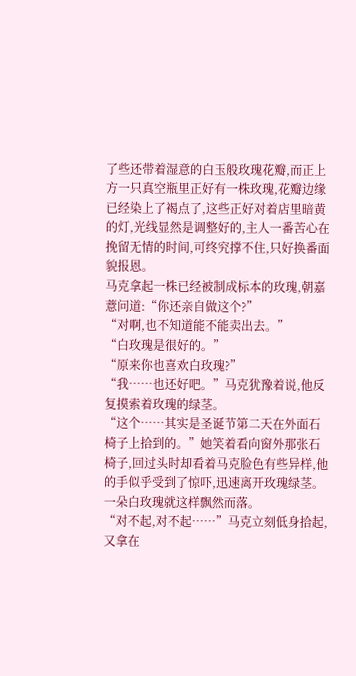了些还带着湿意的白玉般玫瑰花瓣,而正上方一只真空瓶里正好有一株玫瑰,花瓣边缘已经染上了褐点了,这些正好对着店里暗黄的灯,光线显然是调整好的,主人一番苦心在挽留无情的时间,可终究撑不住,只好换番面貌报恩。
马克拿起一株已经被制成标本的玫瑰,朝嘉薏问道:“你还亲自做这个?”
“对啊,也不知道能不能卖出去。”
“白玫瑰是很好的。”
“原来你也喜欢白玫瑰?”
“我……也还好吧。”马克犹豫着说,他反复摸索着玫瑰的绿茎。
“这个……其实是圣诞节第二天在外面石椅子上拾到的。”她笑着看向窗外那张石椅子,回过头时却看着马克脸色有些异样,他的手似乎受到了惊吓,迅速离开玫瑰绿茎。
一朵白玫瑰就这样飘然而落。
“对不起,对不起……”马克立刻低身拾起,又拿在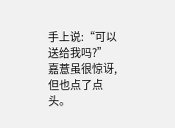手上说:“可以送给我吗?”
嘉薏虽很惊讶,但也点了点头。